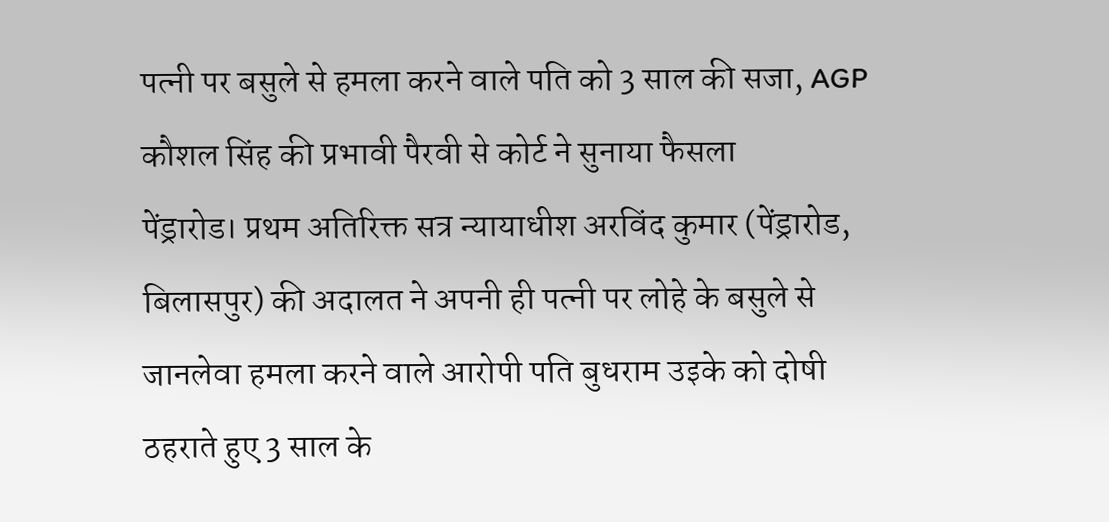पत्नी पर बसुले से हमला करने वाले पति को 3 साल की सजा, AGP कौशल सिंह की प्रभावी पैरवी से कोर्ट ने सुनाया फैसला
पेंड्रारोड। प्रथम अतिरिक्त सत्र न्यायाधीश अरविंद कुमार (पेंड्रारोड, बिलासपुर) की अदालत ने अपनी ही पत्नी पर लोहे के बसुले से जानलेवा हमला करने वाले आरोपी पति बुधराम उइके को दोषी ठहराते हुए 3 साल के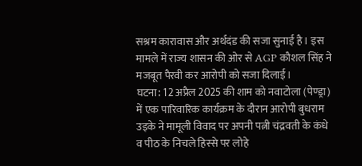सश्रम कारावास और अर्थदंड की सजा सुनाई है। इस मामले में राज्य शासन की ओर से AGP कौशल सिंह ने मजबूत पैरवी कर आरोपी को सजा दिलाई।
घटना: 12 अप्रैल 2025 की शाम को नवाटोला (पेण्ड्रा) में एक पारिवारिक कार्यक्रम के दौरान आरोपी बुधराम उइके ने मामूली विवाद पर अपनी पत्नी चंद्रवती के कंधे व पीठ के निचले हिस्से पर लोहे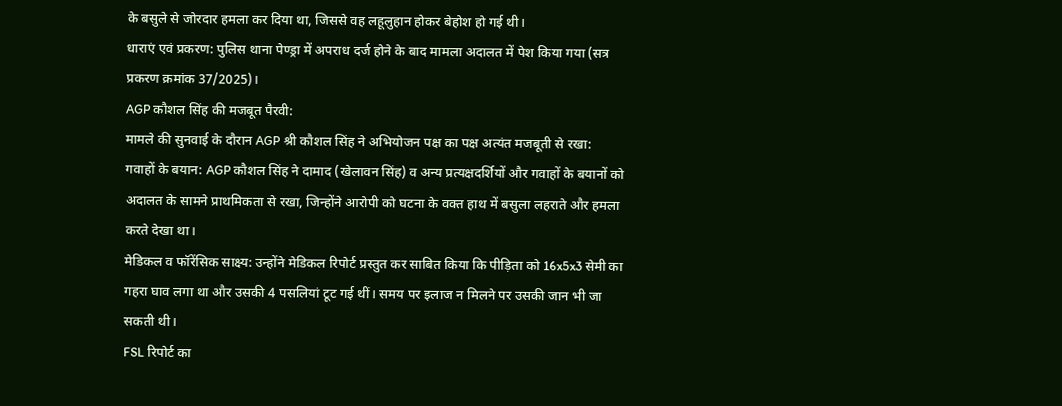के बसुले से जोरदार हमला कर दिया था, जिससे वह लहूलुहान होकर बेहोश हो गई थी।
धाराएं एवं प्रकरण: पुलिस थाना पेण्ड्रा में अपराध दर्ज होने के बाद मामला अदालत में पेश किया गया (सत्र प्रकरण क्रमांक 37/2025)।
AGP कौशल सिंह की मजबूत पैरवी:
मामले की सुनवाई के दौरान AGP श्री कौशल सिंह ने अभियोजन पक्ष का पक्ष अत्यंत मजबूती से रखा:
गवाहों के बयान: AGP कौशल सिंह ने दामाद (खेलावन सिंह) व अन्य प्रत्यक्षदर्शियों और गवाहों के बयानों को अदालत के सामने प्राथमिकता से रखा, जिन्होंने आरोपी को घटना के वक्त हाथ में बसुला लहराते और हमला करते देखा था।
मेडिकल व फॉरेंसिक साक्ष्य: उन्होंने मेडिकल रिपोर्ट प्रस्तुत कर साबित किया कि पीड़िता को 16x5x3 सेमी का गहरा घाव लगा था और उसकी 4 पसलियां टूट गई थीं। समय पर इलाज न मिलने पर उसकी जान भी जा सकती थी।
FSL रिपोर्ट का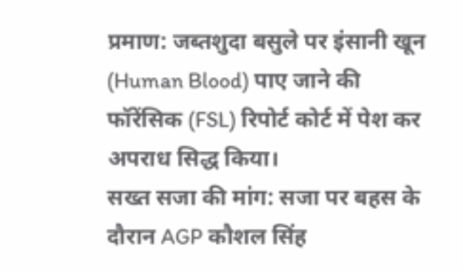प्रमाण: जब्तशुदा बसुले पर इंसानी खून (Human Blood) पाए जाने की फॉरेंसिक (FSL) रिपोर्ट कोर्ट में पेश कर अपराध सिद्ध किया।
सख्त सजा की मांग: सजा पर बहस के दौरान AGP कौशल सिंह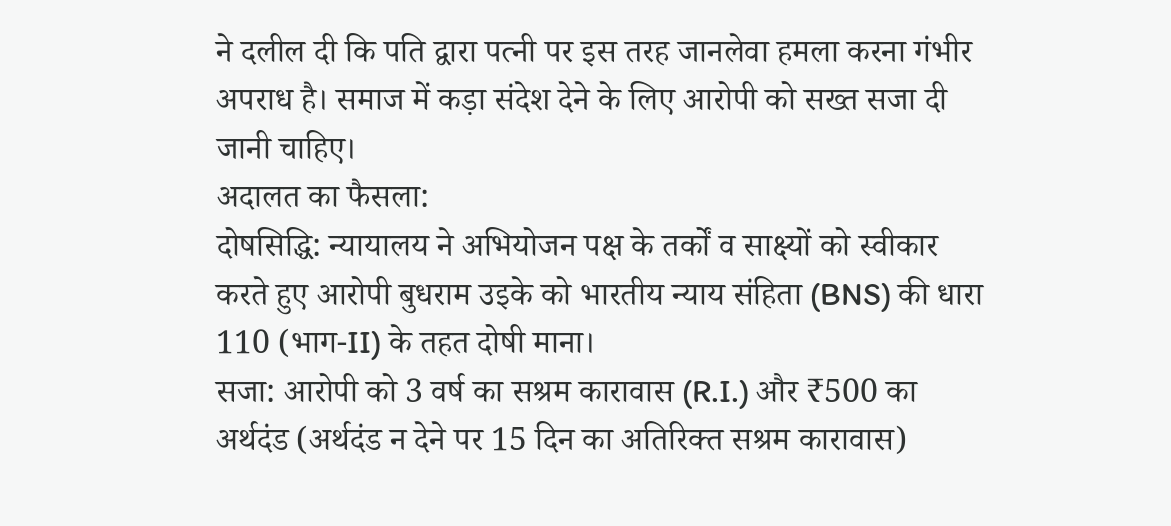ने दलील दी कि पति द्वारा पत्नी पर इस तरह जानलेवा हमला करना गंभीर अपराध है। समाज में कड़ा संदेश देने के लिए आरोपी को सख्त सजा दी जानी चाहिए।
अदालत का फैसला:
दोषसिद्धि: न्यायालय ने अभियोजन पक्ष के तर्कों व साक्ष्यों को स्वीकार करते हुए आरोपी बुधराम उइके को भारतीय न्याय संहिता (BNS) की धारा 110 (भाग-II) के तहत दोषी माना।
सजा: आरोपी को 3 वर्ष का सश्रम कारावास (R.I.) और ₹500 का अर्थदंड (अर्थदंड न देने पर 15 दिन का अतिरिक्त सश्रम कारावास)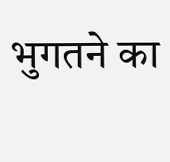भुगतने का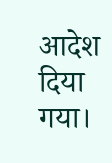आदेश दिया गया।